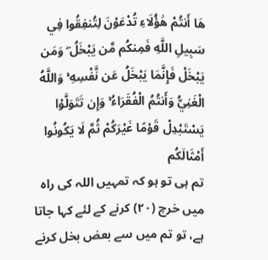هَا أَنتُمْ هَٰؤُلَاءِ تُدْعَوْنَ لِتُنفِقُوا فِي سَبِيلِ اللَّهِ فَمِنكُم مَّن يَبْخَلُ ۖ وَمَن يَبْخَلْ فَإِنَّمَا يَبْخَلُ عَن نَّفْسِهِ ۚ وَاللَّهُ الْغَنِيُّ وَأَنتُمُ الْفُقَرَاءُ ۚ وَإِن تَتَوَلَّوْا يَسْتَبْدِلْ قَوْمًا غَيْرَكُمْ ثُمَّ لَا يَكُونُوا أَمْثَالَكُم
تم ہی تو ہو کہ تمہیں اللہ کی راہ میں خرچ (٢٠) کرنے کے لئے کہا جاتا ہے، تو تم میں سے بعض بخل کرنے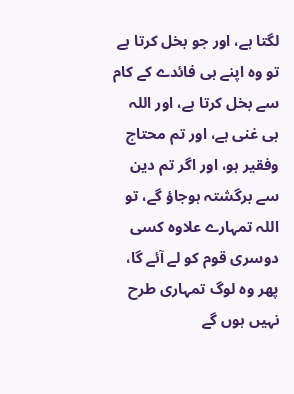لگتا ہے، اور جو بخل کرتا ہے تو وہ اپنے ہی فائدے کے کام سے بخل کرتا ہے، اور اللہ ہی غنی ہے، اور تم محتاج وفقیر ہو، اور اگر تم دین سے برگشتہ ہوجاؤ گے، تو اللہ تمہارے علاوہ کسی دوسری قوم کو لے آئے گا، پھر وہ لوگ تمہاری طرح نہیں ہوں گے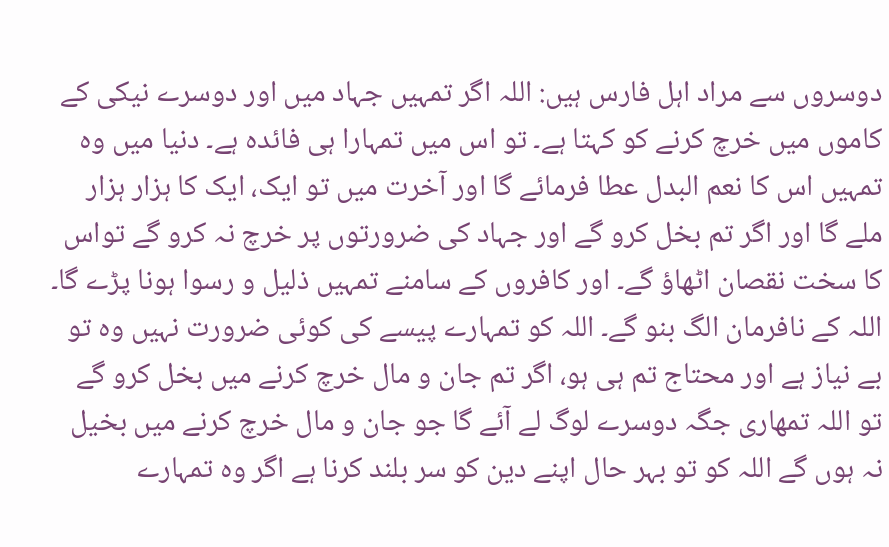دوسروں سے مراد اہل فارس ہیں: اللہ اگر تمہیں جہاد میں اور دوسرے نیکی کے کاموں میں خرچ کرنے کو کہتا ہے۔ تو اس میں تمہارا ہی فائدہ ہے۔ دنیا میں وہ تمہیں اس کا نعم البدل عطا فرمائے گا اور آخرت میں تو ایک، ایک کا ہزار ہزار ملے گا اور اگر تم بخل کرو گے اور جہاد کی ضرورتوں پر خرچ نہ کرو گے تواس کا سخت نقصان اٹھاؤ گے۔ اور کافروں کے سامنے تمہیں ذلیل و رسوا ہونا پڑے گا۔ اللہ کے نافرمان الگ بنو گے۔ اللہ کو تمہارے پیسے کی کوئی ضرورت نہیں وہ تو بے نیاز ہے اور محتاج تم ہی ہو، اگر تم جان و مال خرچ کرنے میں بخل کرو گے تو اللہ تمھاری جگہ دوسرے لوگ لے آئے گا جو جان و مال خرچ کرنے میں بخیل نہ ہوں گے اللہ کو تو بہر حال اپنے دین کو سر بلند کرنا ہے اگر وہ تمہارے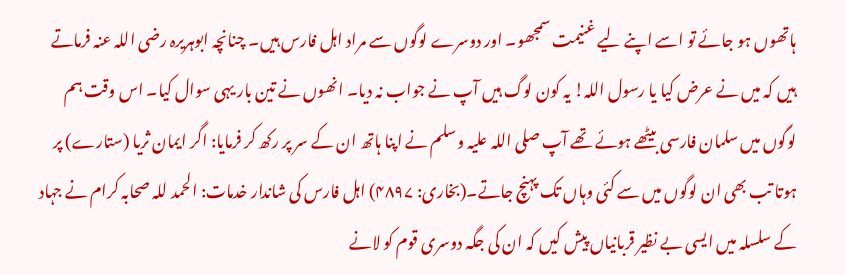ہاتھوں ہو جائے تو اسے اپنے لیے غنیمت سمجھو۔ اور دوسرے لوگوں سے مراد اہل فارس ہیں۔ چنانچہ ابوہریرہ رضی اللہ عنہ فرماتے ہیں کہ میں نے عرض کیا یا رسول اللہ! یہ کون لوگ ہیں آپ نے جواب نہ دیا۔ انھوں نے تین بار یہی سوال کیا۔ اس وقت ہم لوگوں میں سلمان فارسی بیٹھے ہوئے تھے آپ صلی اللہ علیہ وسلم نے اپنا ہاتھ ان کے سر پر رکھ کر فرمایا: اگر ایمان ثریا (ستارے) پر ہوتا تب بھی ان لوگوں میں سے کئی وہاں تک پہنچ جاتے۔(بخاری: ۴۸۹۷) اہل فارس کی شاندار خدمات: الحمد للہ صحابہ کرام نے جہاد کے سلسلہ میں ایسی بے نظیر قربانیاں پیش کیں کہ ان کی جگہ دوسری قوم کو لانے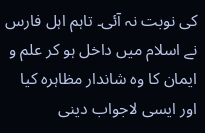کی نوبت نہ آئی۔ تاہم اہل فارس نے اسلام میں داخل ہو کر علم و ایمان کا وہ شاندار مظاہرہ کیا اور ایسی لاجواب دینی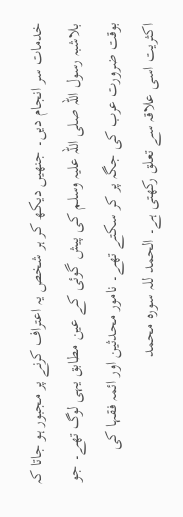خدمات سر انجام دیں۔ جنھیں دیکھ کر ہر شخص یہ اعتراف کرنے پر مجبور ہو جاتا کہ بلاشبہ رسول اللہ صلی اللہ علیہ وسلم کی پیش گوئی کے عین مطابق یہی لوگ تھے۔ جو بوقت ضرورت عرب کی جگہ پر کر سکتے تھے۔ نامور محدثین اور ائمہ فقہا کی اکثریت اسی علاقہ سے تعلق رکھتی ہے۔ الحمد للہ سورہ محمد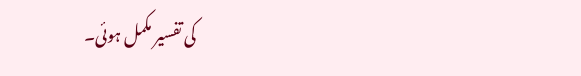کی تفسیر مکمل ہوئی۔